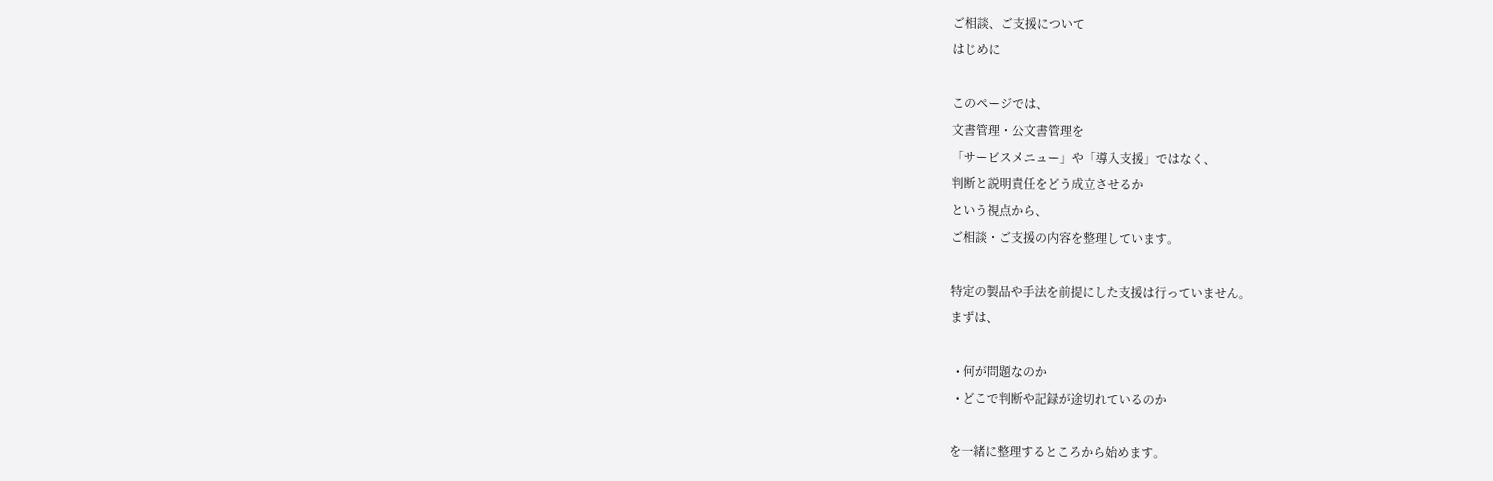ご相談、ご支援について
はじめに

このページでは、
文書管理・公文書管理を
「サービスメニュー」や「導入支援」ではなく、
判断と説明責任をどう成立させるか
という視点から、
ご相談・ご支援の内容を整理しています。

特定の製品や手法を前提にした支援は行っていません。
まずは、

  • 何が問題なのか
  • どこで判断や記録が途切れているのか

を一緒に整理するところから始めます。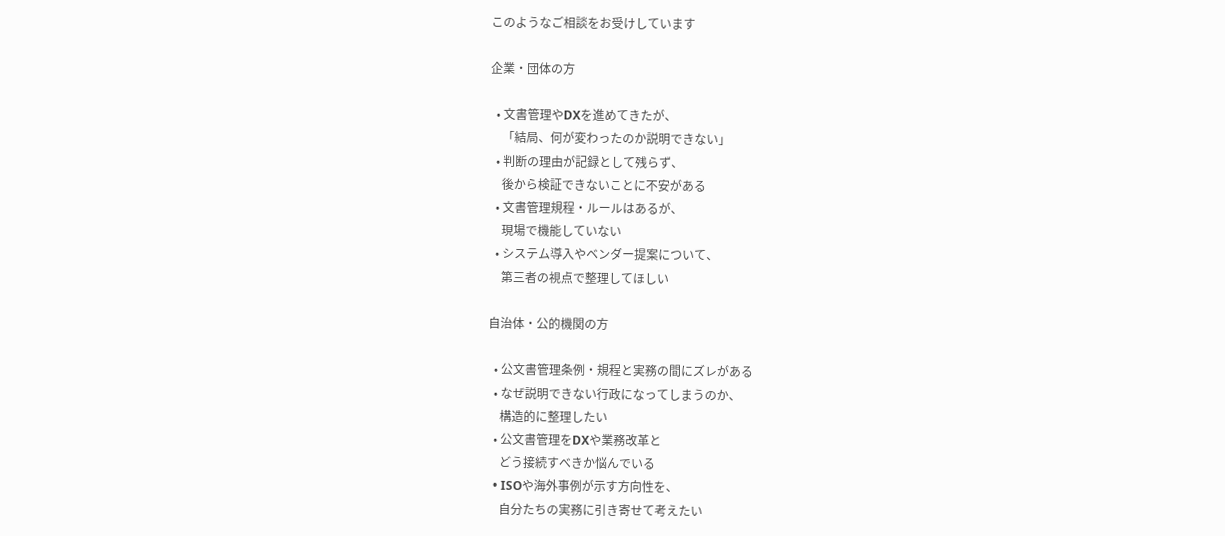このようなご相談をお受けしています

企業・団体の方

  • 文書管理やDXを進めてきたが、
    「結局、何が変わったのか説明できない」
  • 判断の理由が記録として残らず、
    後から検証できないことに不安がある
  • 文書管理規程・ルールはあるが、
    現場で機能していない
  • システム導入やベンダー提案について、
    第三者の視点で整理してほしい

自治体・公的機関の方

  • 公文書管理条例・規程と実務の間にズレがある
  • なぜ説明できない行政になってしまうのか、
    構造的に整理したい
  • 公文書管理をDXや業務改革と
    どう接続すべきか悩んでいる
  • ISOや海外事例が示す方向性を、
    自分たちの実務に引き寄せて考えたい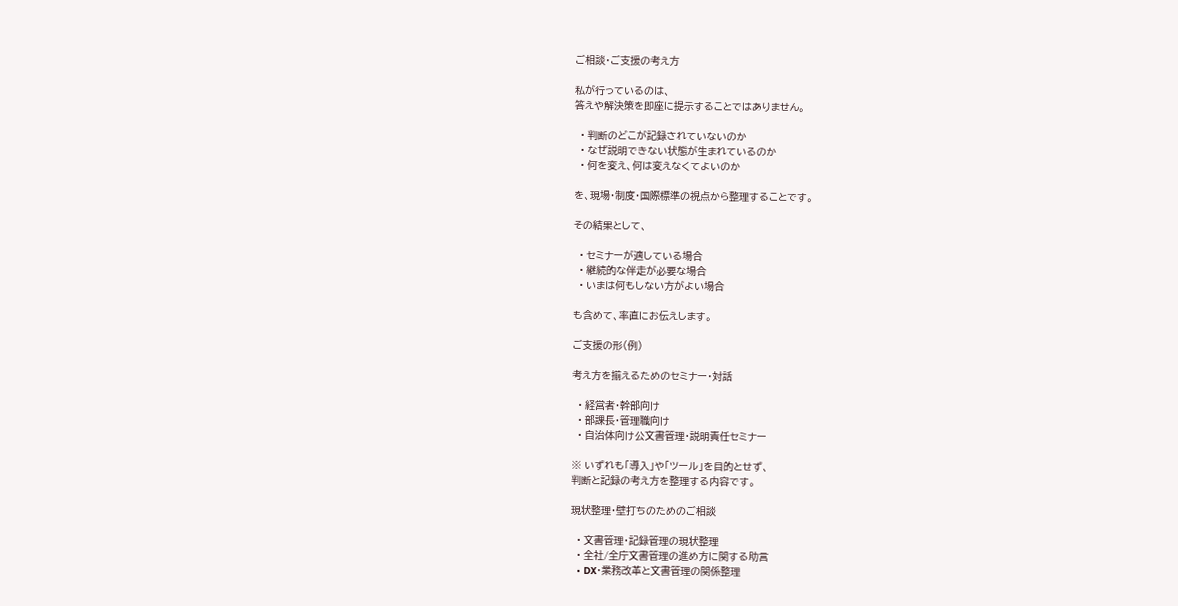ご相談・ご支援の考え方

私が行っているのは、
答えや解決策を即座に提示することではありません。

  • 判断のどこが記録されていないのか
  • なぜ説明できない状態が生まれているのか
  • 何を変え、何は変えなくてよいのか

を、現場・制度・国際標準の視点から整理することです。

その結果として、

  • セミナーが適している場合
  • 継続的な伴走が必要な場合
  • いまは何もしない方がよい場合

も含めて、率直にお伝えします。

ご支援の形(例)

考え方を揃えるためのセミナー・対話

  • 経営者・幹部向け
  • 部課長・管理職向け
  • 自治体向け公文書管理・説明責任セミナー

※ いずれも「導入」や「ツール」を目的とせず、
判断と記録の考え方を整理する内容です。

現状整理・壁打ちのためのご相談

  • 文書管理・記録管理の現状整理
  • 全社/全庁文書管理の進め方に関する助言
  • DX・業務改革と文書管理の関係整理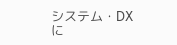システム・DXに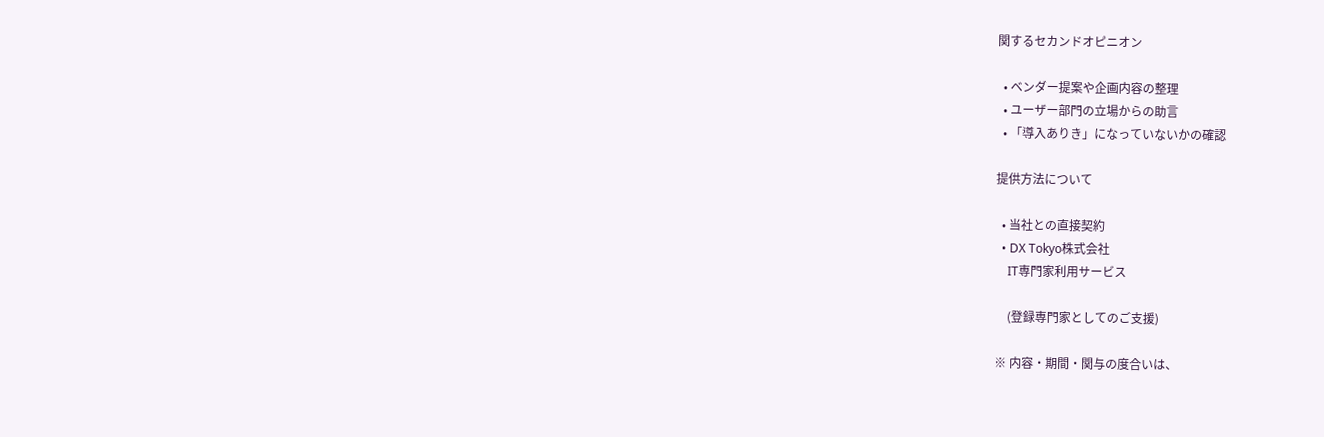関するセカンドオピニオン

  • ベンダー提案や企画内容の整理
  • ユーザー部門の立場からの助言
  • 「導入ありき」になっていないかの確認

提供方法について

  • 当社との直接契約
  • DX Tokyo株式会社
    IT専門家利用サービス

    (登録専門家としてのご支援)

※ 内容・期間・関与の度合いは、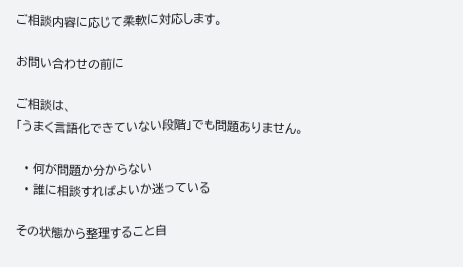ご相談内容に応じて柔軟に対応します。

お問い合わせの前に

ご相談は、
「うまく言語化できていない段階」でも問題ありません。

  • 何が問題か分からない
  • 誰に相談すればよいか迷っている

その状態から整理すること自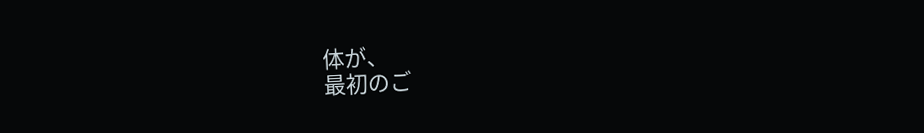体が、
最初のご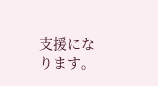支援になります。